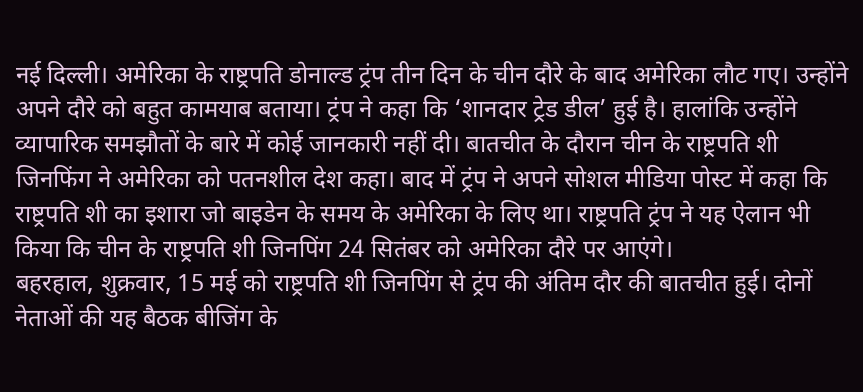नई दिल्ली। अमेरिका के राष्ट्रपति डोनाल्ड ट्रंप तीन दिन के चीन दौरे के बाद अमेरिका लौट गए। उन्होंने अपने दौरे को बहुत कामयाब बताया। ट्रंप ने कहा कि ‘शानदार ट्रेड डील’ हुई है। हालांकि उन्होंने व्यापारिक समझौतों के बारे में कोई जानकारी नहीं दी। बातचीत के दौरान चीन के राष्ट्रपति शी जिनफिंग ने अमेरिका को पतनशील देश कहा। बाद में ट्रंप ने अपने सोशल मीडिया पोस्ट में कहा कि राष्ट्रपति शी का इशारा जो बाइडेन के समय के अमेरिका के लिए था। राष्ट्रपति ट्रंप ने यह ऐलान भी किया कि चीन के राष्ट्रपति शी जिनपिंग 24 सितंबर को अमेरिका दौरे पर आएंगे।
बहरहाल, शुक्रवार, 15 मई को राष्ट्रपति शी जिनपिंग से ट्रंप की अंतिम दौर की बातचीत हुई। दोनों नेताओं की यह बैठक बीजिंग के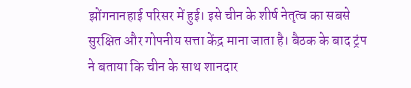झोंगनानहाई परिसर में हुई। इसे चीन के शीर्ष नेतृत्व का सबसे सुरक्षित और गोपनीय सत्ता केंद्र माना जाता है। बैठक के बाद ट्रंप ने बताया कि चीन के साथ शानदार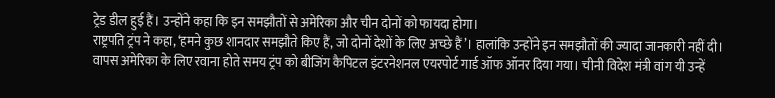ट्रेड डील हुई हैं। उन्होंने कहा कि इन समझौतों से अमेरिका और चीन दोनों को फायदा होगा।
राष्ट्रपति ट्रंप ने कहा, ‘हमने कुछ शानदार समझौते किए हैं, जो दोनों देशों के लिए अच्छे हैं’। हालांकि उन्होंने इन समझौतों की ज्यादा जानकारी नहीं दी। वापस अमेरिका के लिए रवाना होते समय ट्रंप को बीजिंग कैपिटल इंटरनेशनल एयरपोर्ट गार्ड ऑफ ऑनर दिया गया। चीनी विदेश मंत्री वांग यी उन्हें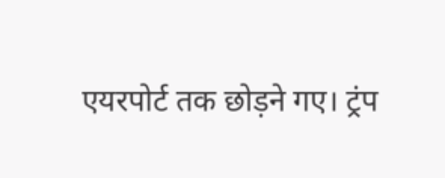एयरपोर्ट तक छोड़ने गए। ट्रंप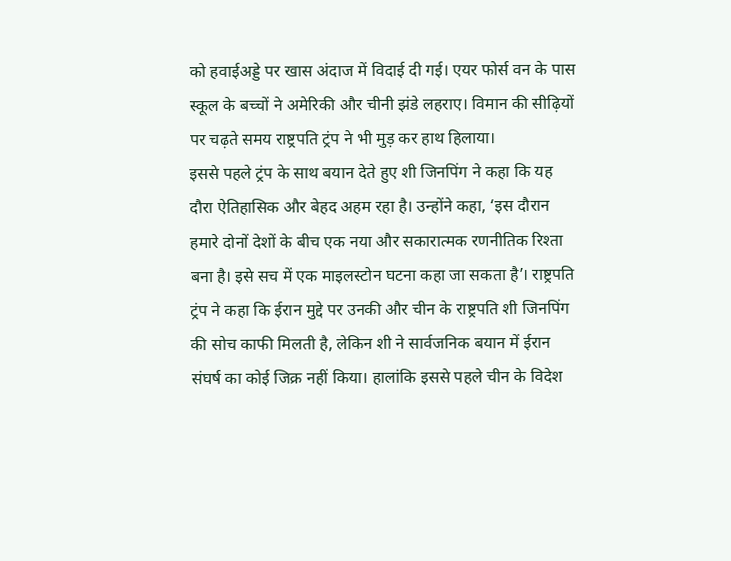को हवाईअड्डे पर खास अंदाज में विदाई दी गई। एयर फोर्स वन के पास स्कूल के बच्चों ने अमेरिकी और चीनी झंडे लहराए। विमान की सीढ़ियों पर चढ़ते समय राष्ट्रपति ट्रंप ने भी मुड़ कर हाथ हिलाया।
इससे पहले ट्रंप के साथ बयान देते हुए शी जिनपिंग ने कहा कि यह दौरा ऐतिहासिक और बेहद अहम रहा है। उन्होंने कहा, ‘इस दौरान हमारे दोनों देशों के बीच एक नया और सकारात्मक रणनीतिक रिश्ता बना है। इसे सच में एक माइलस्टोन घटना कहा जा सकता है’। राष्ट्रपति ट्रंप ने कहा कि ईरान मुद्दे पर उनकी और चीन के राष्ट्रपति शी जिनपिंग की सोच काफी मिलती है, लेकिन शी ने सार्वजनिक बयान में ईरान संघर्ष का कोई जिक्र नहीं किया। हालांकि इससे पहले चीन के विदेश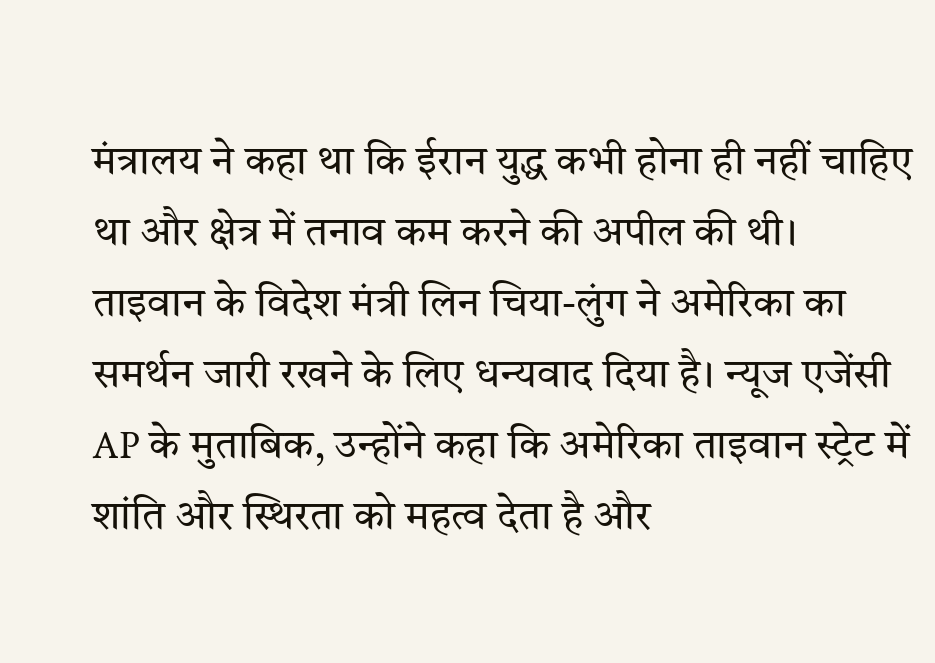मंत्रालय ने कहा था कि ईरान युद्ध कभी होना ही नहीं चाहिए था और क्षेत्र में तनाव कम करने की अपील की थी।
ताइवान के विदेश मंत्री लिन चिया-लुंग ने अमेरिका का समर्थन जारी रखने के लिए धन्यवाद दिया है। न्यूज एजेंसी AP के मुताबिक, उन्होंने कहा कि अमेरिका ताइवान स्ट्रेट में शांति और स्थिरता को महत्व देता है और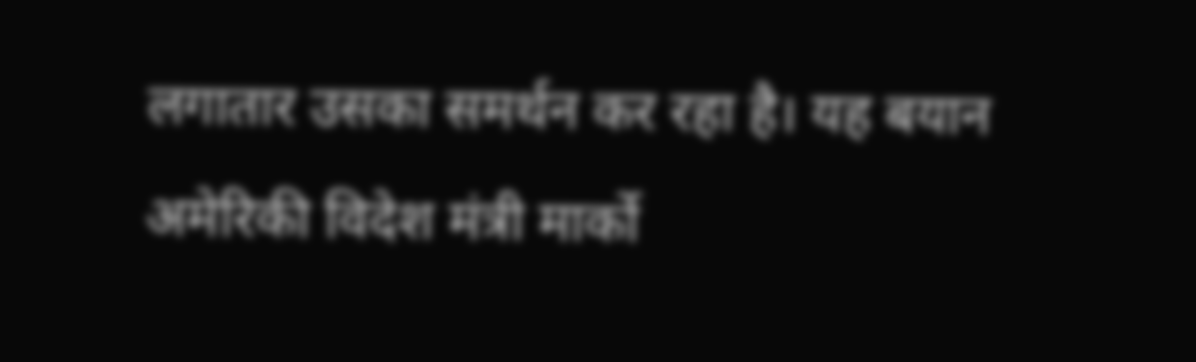लगातार उसका समर्थन कर रहा है। यह बयान अमेरिकी विदेश मंत्री मार्को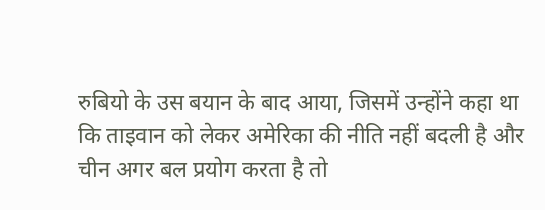रुबियो के उस बयान के बाद आया, जिसमें उन्होंने कहा था कि ताइवान को लेकर अमेरिका की नीति नहीं बदली है और चीन अगर बल प्रयोग करता है तो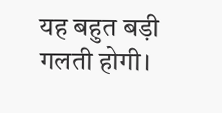यह बहुत बड़ी गलती होगी।